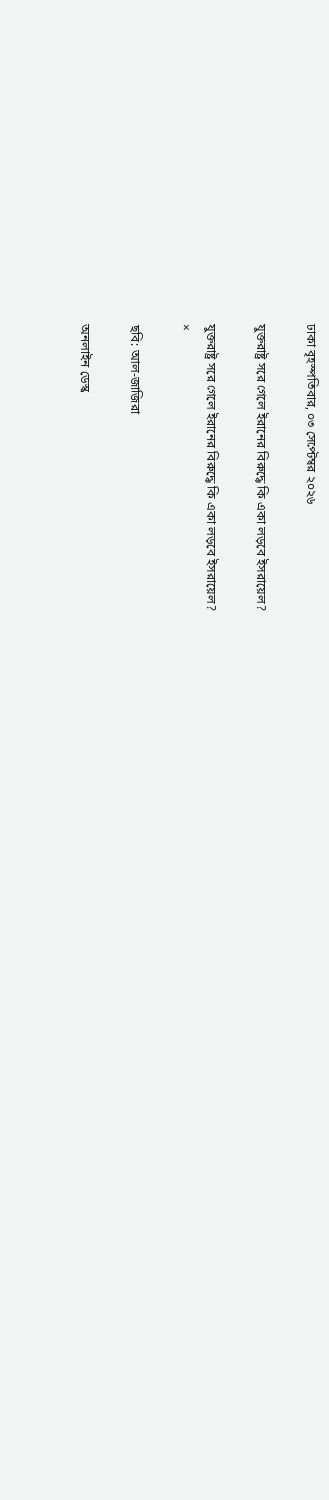ঢাকা বৃহস্পতিবার, ০৩ সেপ্টেম্বর ২০২৬

যুক্তরাষ্ট্র সরে গেলে ইরানের বিরুদ্ধে কি একা লড়বে ইসরায়েল?

যুক্তরাষ্ট্র সরে গেলে ইরানের বিরুদ্ধে কি একা লড়বে ইসরায়েল?
×

ছবি: আল-জাজিরা

অনলাইন ডেস্ক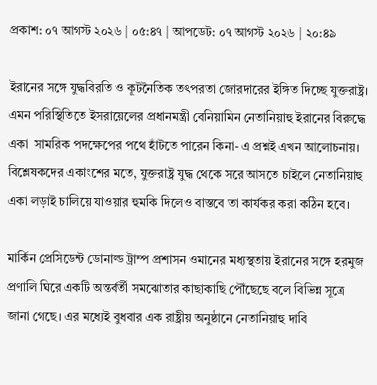প্রকাশ: ০৭ আগস্ট ২০২৬ | ০৫:৪৭ | আপডেট: ০৭ আগস্ট ২০২৬ | ২০:৪৯

ইরানের সঙ্গে যুদ্ধবিরতি ও কূটনৈতিক তৎপরতা জোরদারের ইঙ্গিত দিচ্ছে যুক্তরাষ্ট্র। এমন পরিস্থিতিতে ইসরায়েলের প্রধানমন্ত্রী বেনিয়ামিন নেতানিয়াহু ইরানের বিরুদ্ধে একা  সামরিক পদক্ষেপের পথে হাঁটতে পারেন কিনা- এ প্রশ্নই এখন আলোচনায়। বিশ্লেষকদের একাংশের মতে, যুক্তরাষ্ট্র যুদ্ধ থেকে সরে আসতে চাইলে নেতানিয়াহু একা লড়াই চালিয়ে যাওয়ার হুমকি দিলেও বাস্তবে তা কার্যকর করা কঠিন হবে।

মার্কিন প্রেসিডেন্ট ডোনাল্ড ট্রাম্প প্রশাসন ওমানের মধ্যস্থতায় ইরানের সঙ্গে হরমুজ প্রণালি ঘিরে একটি অন্তর্বর্তী সমঝোতার কাছাকাছি পৌঁছেছে বলে বিভিন্ন সূত্রে জানা গেছে। এর মধ্যেই বুধবার এক রাষ্ট্রীয় অনুষ্ঠানে নেতানিয়াহু দাবি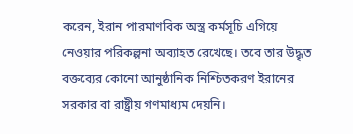করেন, ইরান পারমাণবিক অস্ত্র কর্মসূচি এগিয়ে নেওয়ার পরিকল্পনা অব্যাহত রেখেছে। তবে তার উদ্ধৃত বক্তব্যের কোনো আনুষ্ঠানিক নিশ্চিতকরণ ইরানের সরকার বা রাষ্ট্রীয় গণমাধ্যম দেয়নি।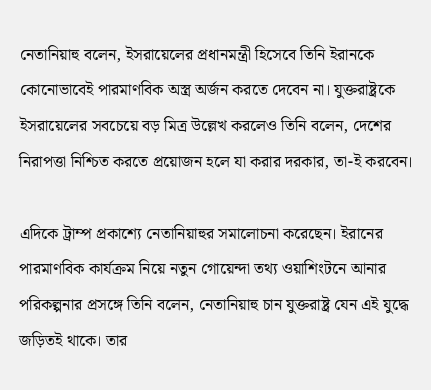নেতানিয়াহু বলেন, ইসরায়েলের প্রধানমন্ত্রী হিসেবে তিনি ইরানকে কোনোভাবেই পারমাণবিক অস্ত্র অর্জন করতে দেবেন না। যুক্তরাষ্ট্রকে ইসরায়েলের সবচেয়ে বড় মিত্র উল্লেখ করলেও তিনি বলেন, দেশের নিরাপত্তা নিশ্চিত করতে প্রয়োজন হলে যা করার দরকার, তা-ই করবেন।

এদিকে ট্রাম্প প্রকাশ্যে নেতানিয়াহুর সমালোচনা করেছেন। ইরানের পারমাণবিক কার্যক্রম নিয়ে নতুন গোয়েন্দা তথ্য ওয়াশিংটনে আনার পরিকল্পনার প্রসঙ্গে তিনি বলেন, নেতানিয়াহু চান যুক্তরাষ্ট্র যেন এই যুদ্ধে জড়িতই থাকে। তার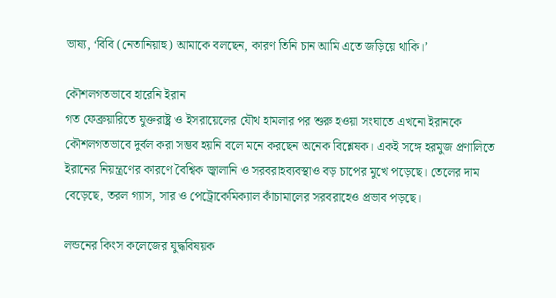ভাষ্য, ‘বিবি (নেতানিয়াহু) আমাকে বলছেন, কারণ তিনি চান আমি এতে জড়িয়ে থাকি।’

কৌশলগতভাবে হারেনি ইরান
গত ফেব্রুয়ারিতে যুক্তরাষ্ট্র ও ইসরায়েলের যৌথ হামলার পর শুরু হওয়া সংঘাতে এখনো ইরানকে কৌশলগতভাবে দুর্বল করা সম্ভব হয়নি বলে মনে করছেন অনেক বিশ্লেষক। একই সঙ্গে হরমুজ প্রণালিতে ইরানের নিয়ন্ত্রণের কারণে বৈশ্বিক জ্বালানি ও সরবরাহব্যবস্থাও বড় চাপের মুখে পড়েছে। তেলের দাম বেড়েছে, তরল গ্যাস, সার ও পেট্রোকেমিক্যাল কাঁচামালের সরবরাহেও প্রভাব পড়ছে।

লন্ডনের কিংস কলেজের যুদ্ধবিষয়ক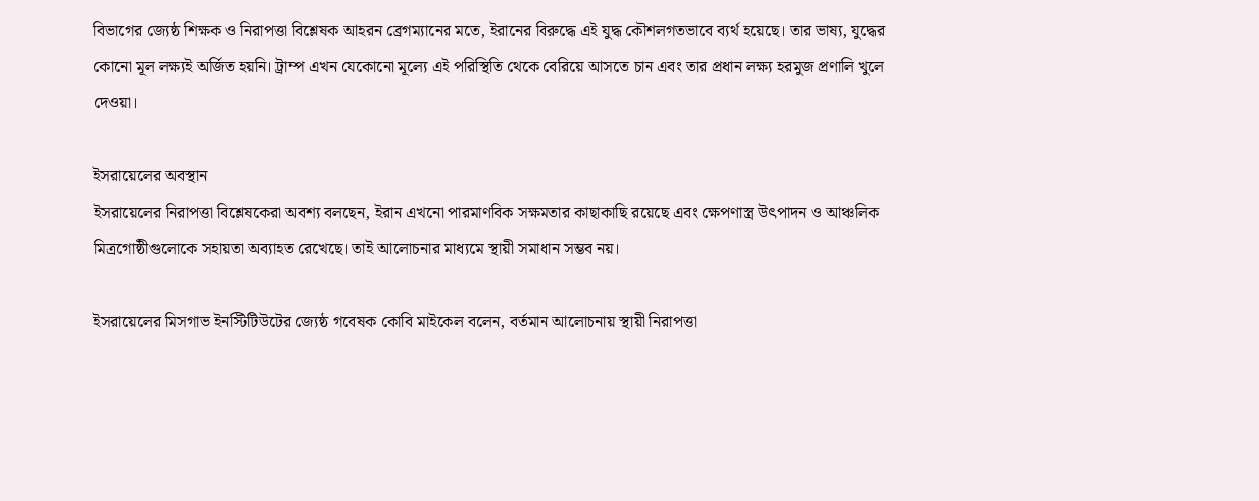বিভাগের জ্যেষ্ঠ শিক্ষক ও নিরাপত্তা বিশ্লেষক আহরন ব্রেগম্যানের মতে, ইরানের বিরুদ্ধে এই যুদ্ধ কৌশলগতভাবে ব্যর্থ হয়েছে। তার ভাষ্য, যুদ্ধের কোনো মূল লক্ষ্যই অর্জিত হয়নি। ট্রাম্প এখন যেকোনো মূল্যে এই পরিস্থিতি থেকে বেরিয়ে আসতে চান এবং তার প্রধান লক্ষ্য হরমুজ প্রণালি খুলে দেওয়া।

ইসরায়েলের অবস্থান
ইসরায়েলের নিরাপত্তা বিশ্লেষকেরা অবশ্য বলছেন, ইরান এখনো পারমাণবিক সক্ষমতার কাছাকাছি রয়েছে এবং ক্ষেপণাস্ত্র উৎপাদন ও আঞ্চলিক মিত্রগোষ্ঠীগুলোকে সহায়তা অব্যাহত রেখেছে। তাই আলোচনার মাধ্যমে স্থায়ী সমাধান সম্ভব নয়।

ইসরায়েলের মিসগাভ ইনস্টিটিউটের জ্যেষ্ঠ গবেষক কোবি মাইকেল বলেন, বর্তমান আলোচনায় স্থায়ী নিরাপত্তা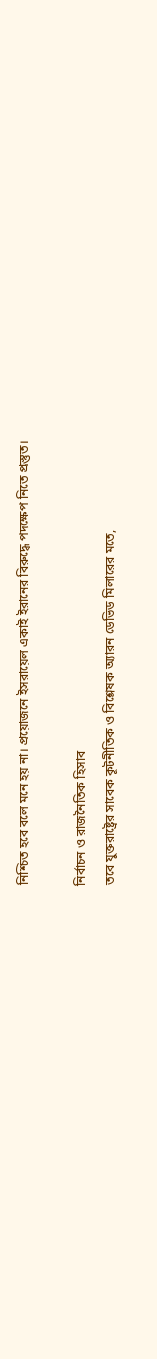নিশ্চিত হবে বলে মনে হয় না। প্রয়োজনে ইসরায়েল একাই ইরানের বিরুদ্ধে পদক্ষেপ নিতে প্রস্তুত।

নির্বাচন ও রাজনৈতিক হিসাব
তবে যুক্তরাষ্ট্রের সাবেক কূটনীতিক ও বিশ্লেষক অ্যারন ডেভিড মিলারের মতে,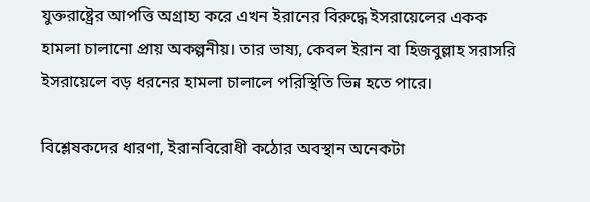যুক্তরাষ্ট্রের আপত্তি অগ্রাহ্য করে এখন ইরানের বিরুদ্ধে ইসরায়েলের একক হামলা চালানো প্রায় অকল্পনীয়। তার ভাষ্য, কেবল ইরান বা হিজবুল্লাহ সরাসরি ইসরায়েলে বড় ধরনের হামলা চালালে পরিস্থিতি ভিন্ন হতে পারে।

বিশ্লেষকদের ধারণা, ইরানবিরোধী কঠোর অবস্থান অনেকটা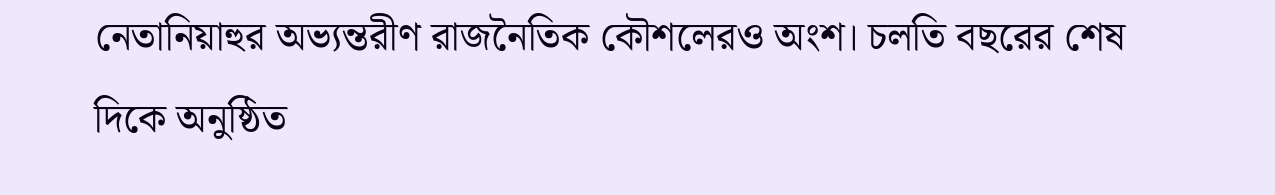নেতানিয়াহুর অভ্যন্তরীণ রাজনৈতিক কৌশলেরও অংশ। চলতি বছরের শেষ দিকে অনুষ্ঠিত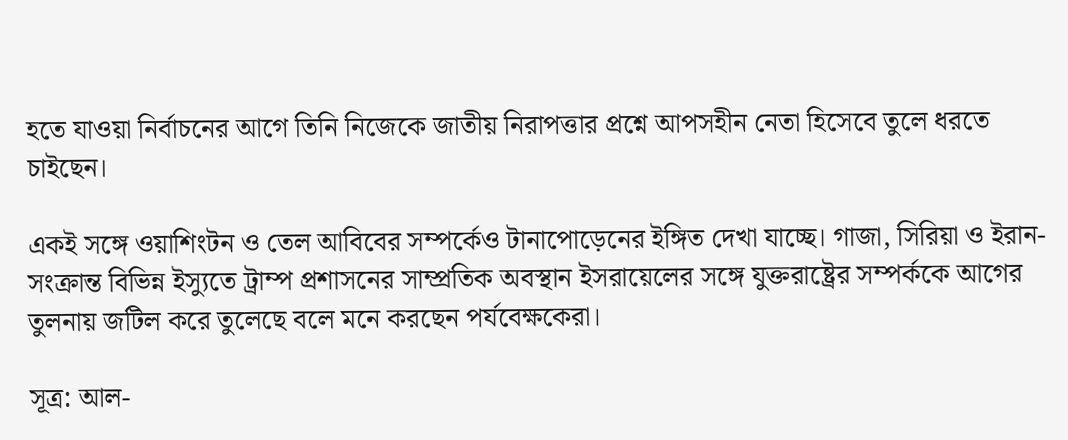হতে যাওয়া নির্বাচনের আগে তিনি নিজেকে জাতীয় নিরাপত্তার প্রশ্নে আপসহীন নেতা হিসেবে তুলে ধরতে চাইছেন।

একই সঙ্গে ওয়াশিংটন ও তেল আবিবের সম্পর্কেও টানাপোড়েনের ইঙ্গিত দেখা যাচ্ছে। গাজা, সিরিয়া ও ইরান- সংক্রান্ত বিভিন্ন ইস্যুতে ট্রাম্প প্রশাসনের সাম্প্রতিক অবস্থান ইসরায়েলের সঙ্গে যুক্তরাষ্ট্রের সম্পর্ককে আগের তুলনায় জটিল করে তুলেছে বলে মনে করছেন পর্যবেক্ষকেরা।

সূত্র: আল-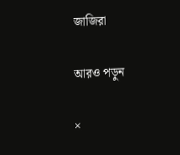জাজিরা

আরও পড়ুন

×